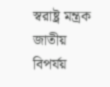স্বরাষ্ট্র মন্ত্রক
জাতীয় বিপর্যয়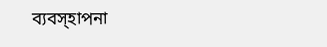ব্যবস্হাপনা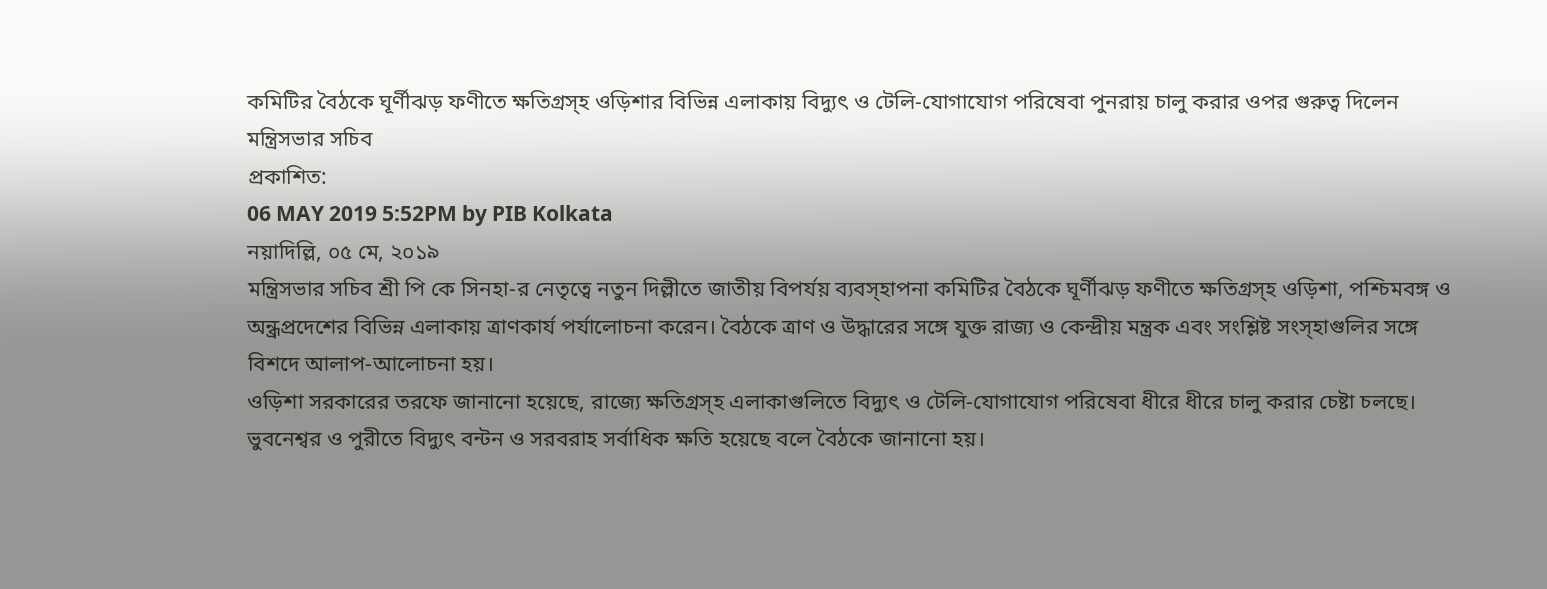কমিটির বৈঠকে ঘূর্ণীঝড় ফণীতে ক্ষতিগ্রস্হ ওড়িশার বিভিন্ন এলাকায় বিদ্যুৎ ও টেলি-যোগাযোগ পরিষেবা পুনরায় চালু করার ওপর গুরুত্ব দিলেন মন্ত্রিসভার সচিব
প্রকাশিত:
06 MAY 2019 5:52PM by PIB Kolkata
নয়াদিল্লি, ০৫ মে, ২০১৯
মন্ত্রিসভার সচিব শ্রী পি কে সিনহা-র নেতৃত্বে নতুন দিল্লীতে জাতীয় বিপর্যয় ব্যবস্হাপনা কমিটির বৈঠকে ঘূর্ণীঝড় ফণীতে ক্ষতিগ্রস্হ ওড়িশা, পশ্চিমবঙ্গ ও অন্ধ্রপ্রদেশের বিভিন্ন এলাকায় ত্রাণকার্য পর্যালোচনা করেন। বৈঠকে ত্রাণ ও উদ্ধারের সঙ্গে যুক্ত রাজ্য ও কেন্দ্রীয় মন্ত্রক এবং সংশ্লিষ্ট সংস্হাগুলির সঙ্গে বিশদে আলাপ-আলোচনা হয়।
ওড়িশা সরকারের তরফে জানানো হয়েছে, রাজ্যে ক্ষতিগ্রস্হ এলাকাগুলিতে বিদ্যুৎ ও টেলি-যোগাযোগ পরিষেবা ধীরে ধীরে চালু করার চেষ্টা চলছে। ভুবনেশ্বর ও পুরীতে বিদ্যুৎ বন্টন ও সরবরাহ সর্বাধিক ক্ষতি হয়েছে বলে বৈঠকে জানানো হয়।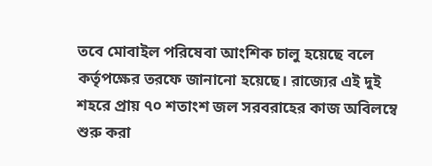তবে মোবাইল পরিষেবা আংশিক চালু হয়েছে বলে কর্তৃপক্ষের তরফে জানানো হয়েছে। রাজ্যের এই দুই শহরে প্রায় ৭০ শতাংশ জল সরবরাহের কাজ অবিলম্বে শুরু করা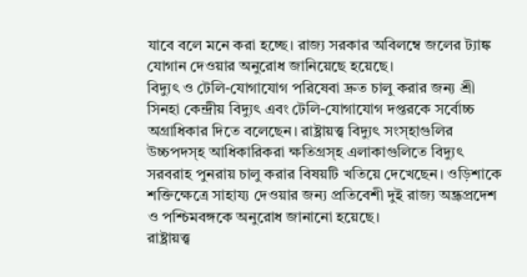যাবে বলে মনে করা হচ্ছে। রাজ্য সরকার অবিলম্বে জলের ট্যাঙ্ক যোগান দেওয়ার অনুরোধ জানিয়েছে হয়েছে।
বিদ্যুৎ ও টেলি-যোগাযোগ পরিষেবা দ্রুত চালু করার জন্য শ্রী সিনহা কেন্দ্রীয় বিদ্যুৎ এবং টেলি-যোগাযোগ দপ্তরকে সর্বোচ্চ অগ্রাধিকার দিতে বলেছেন। রাষ্ট্রায়ত্ত্ব বিদ্যুৎ সংস্হাগুলির উচ্চপদস্হ আধিকারিকরা ক্ষতিগ্রস্হ এলাকাগুলিতে বিদ্যুৎ সরবরাহ পুনরায় চালু করার বিষয়টি খতিয়ে দেখেছেন। ওড়িশাকে শক্তিক্ষেত্রে সাহায্য দেওয়ার জন্য প্রতিবেশী দুই রাজ্য অন্ধ্রপ্রদেশ ও পশ্চিমবঙ্গকে অনুরোধ জানানো হয়েছে।
রাষ্ট্রায়ত্ত্ব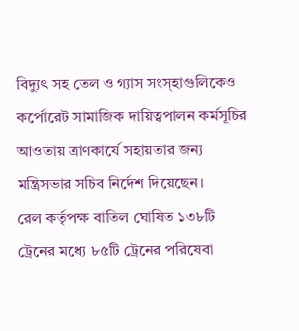বিদ্যুৎ সহ তেল ও গ্যাস সংস্হাগুলিকেও কর্পোরেট সামাজিক দায়িত্বপালন কর্মসূচির আওতায় ত্রাণকার্যে সহায়তার জন্য মন্ত্রিসভার সচিব নির্দেশ দিয়েছেন।
রেল কর্তৃপক্ষ বাতিল ঘোষিত ১৩৮টি ট্রেনের মধ্যে ৮৫টি ট্রেনের পরিষেবা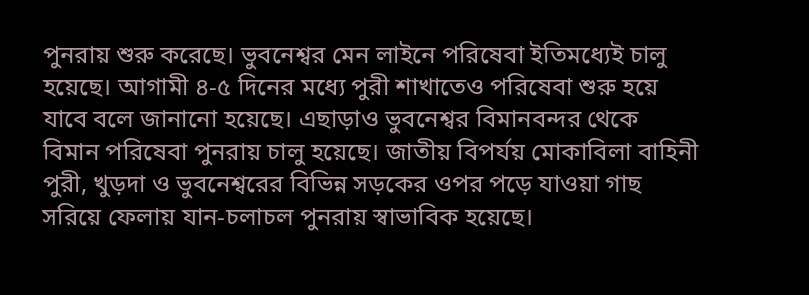পুনরায় শুরু করেছে। ভুবনেশ্বর মেন লাইনে পরিষেবা ইতিমধ্যেই চালু হয়েছে। আগামী ৪-৫ দিনের মধ্যে পুরী শাখাতেও পরিষেবা শুরু হয়ে যাবে বলে জানানো হয়েছে। এছাড়াও ভুবনেশ্বর বিমানবন্দর থেকে বিমান পরিষেবা পুনরায় চালু হয়েছে। জাতীয় বিপর্যয় মোকাবিলা বাহিনী পুরী, খুড়দা ও ভুবনেশ্বরের বিভিন্ন সড়কের ওপর পড়ে যাওয়া গাছ সরিয়ে ফেলায় যান-চলাচল পুনরায় স্বাভাবিক হয়েছে।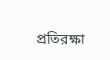প্রতিরক্ষা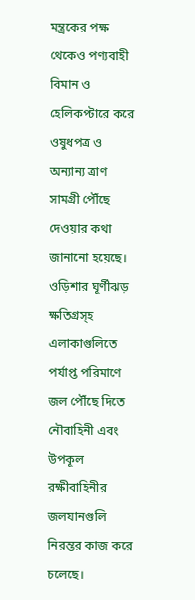মন্ত্রকের পক্ষ থেকেও পণ্যবাহী বিমান ও হেলিকপ্টারে করে ওষুধপত্র ও অন্যান্য ত্রাণ সামগ্রী পৌঁছে দেওয়ার কথা জানানো হয়েছে। ওড়িশার ঘূর্ণীঝড় ক্ষতিগ্রস্হ এলাকাগুলিতে পর্যাপ্ত পরিমাণে জল পৌঁছে দিতে নৌবাহিনী এবং উপকূল রক্ষীবাহিনীর জলযানগুলি নিরন্তর কাজ করে চলেছে।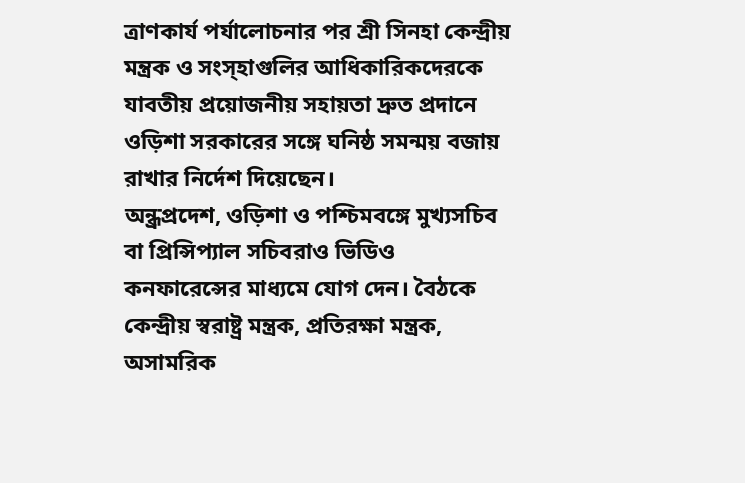ত্রাণকার্য পর্যালোচনার পর শ্রী সিনহা কেন্দ্রীয় মন্ত্রক ও সংস্হাগুলির আধিকারিকদেরকে যাবতীয় প্রয়োজনীয় সহায়তা দ্রুত প্রদানে ওড়িশা সরকারের সঙ্গে ঘনিষ্ঠ সমন্ময় বজায় রাখার নির্দেশ দিয়েছেন।
অন্ধ্রপ্রদেশ, ওড়িশা ও পশ্চিমবঙ্গে মুখ্যসচিব বা প্রিন্সিপ্যাল সচিবরাও ভিডিও কনফারেন্সের মাধ্যমে যোগ দেন। বৈঠকে কেন্দ্রীয় স্বরাষ্ট্র মন্ত্রক, প্রতিরক্ষা মন্ত্রক, অসামরিক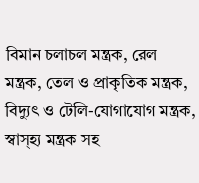বিমান চলাচল মন্ত্রক, রেল মন্ত্রক, তেল ও প্রাকৃতিক মন্ত্রক, বিদ্যুৎ ও টেলি-যোগাযোগ মন্ত্রক, স্বাস্হ্য মন্ত্রক সহ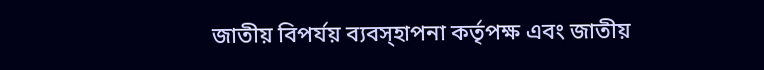জাতীয় বিপর্যয় ব্যবস্হাপনা কর্তৃপক্ষ এবং জাতীয়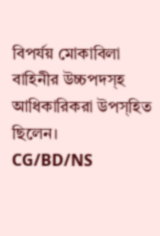বিপর্যয় মোকাবিলা বাহিনীর উচ্চপদস্হ আধিকারিকরা উপস্হিত ছিলেন।
CG/BD/NS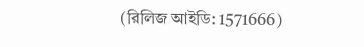(রিলিজ আইডি: 1571666)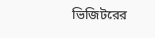ভিজিটরের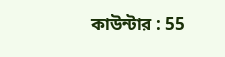কাউন্টার : 55